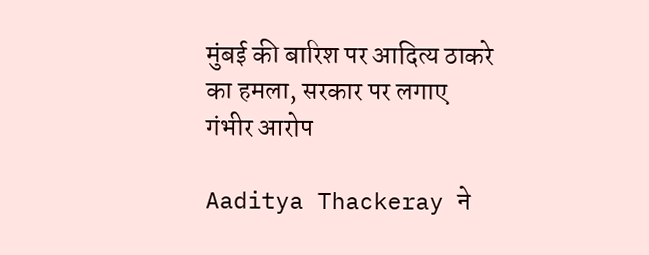मुंबई की बारिश पर आदित्य ठाकरे का हमला, सरकार पर लगाए गंभीर आरोप

Aaditya Thackeray ने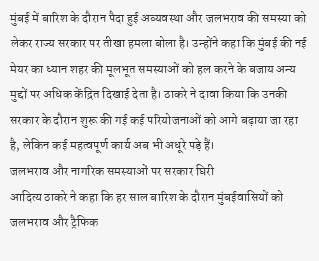मुंबई में बारिश के दौरान पैदा हुई अव्यवस्था और जलभराव की समस्या को लेकर राज्य सरकार पर तीखा हमला बोला है। उन्होंने कहा कि मुंबई की नई मेयर का ध्यान शहर की मूलभूत समस्याओं को हल करने के बजाय अन्य मुद्दों पर अधिक केंद्रित दिखाई देता है। ठाकरे ने दावा किया कि उनकी सरकार के दौरान शुरू की गई कई परियोजनाओं को आगे बढ़ाया जा रहा है, लेकिन कई महत्वपूर्ण कार्य अब भी अधूरे पड़े हैं।
जलभराव और नागरिक समस्याओं पर सरकार घिरी
आदित्य ठाकरे ने कहा कि हर साल बारिश के दौरान मुंबईवासियों को जलभराव और ट्रैफिक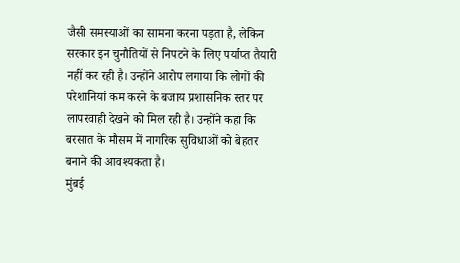जैसी समस्याओं का सामना करना पड़ता है, लेकिन सरकार इन चुनौतियों से निपटने के लिए पर्याप्त तैयारी नहीं कर रही है। उन्होंने आरोप लगाया कि लोगों की परेशानियां कम करने के बजाय प्रशासनिक स्तर पर लापरवाही देखने को मिल रही है। उन्होंने कहा कि बरसात के मौसम में नागरिक सुविधाओं को बेहतर बनाने की आवश्यकता है।
मुंबई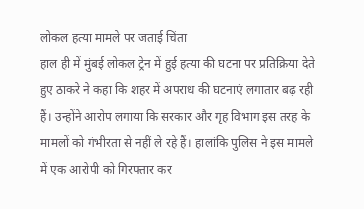लोकल हत्या मामले पर जताई चिंता
हाल ही में मुंबई लोकल ट्रेन में हुई हत्या की घटना पर प्रतिक्रिया देते हुए ठाकरे ने कहा कि शहर में अपराध की घटनाएं लगातार बढ़ रही हैं। उन्होंने आरोप लगाया कि सरकार और गृह विभाग इस तरह के मामलों को गंभीरता से नहीं ले रहे हैं। हालांकि पुलिस ने इस मामले में एक आरोपी को गिरफ्तार कर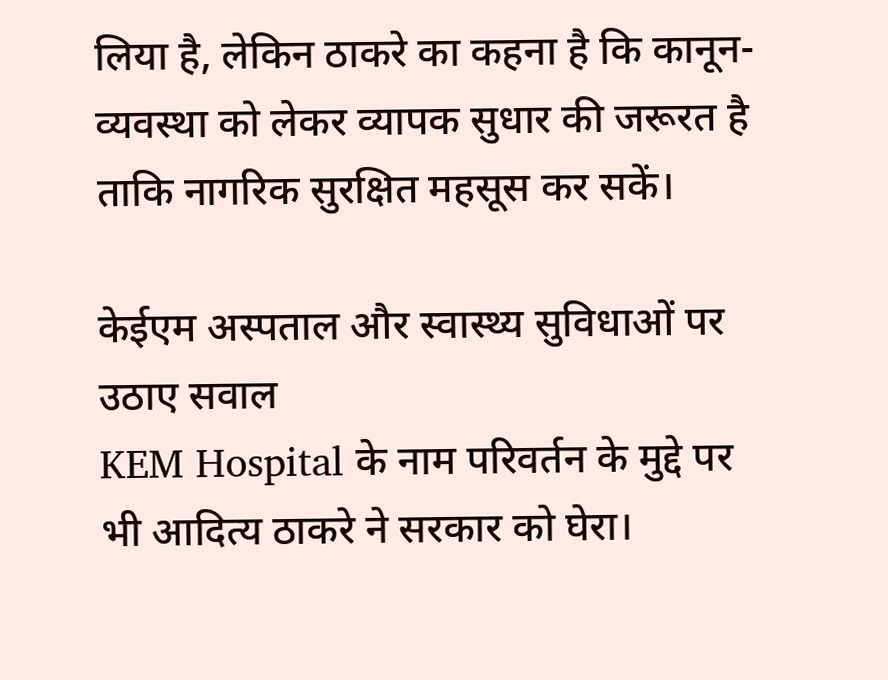लिया है, लेकिन ठाकरे का कहना है कि कानून-व्यवस्था को लेकर व्यापक सुधार की जरूरत है ताकि नागरिक सुरक्षित महसूस कर सकें।

केईएम अस्पताल और स्वास्थ्य सुविधाओं पर उठाए सवाल
KEM Hospital के नाम परिवर्तन के मुद्दे पर भी आदित्य ठाकरे ने सरकार को घेरा।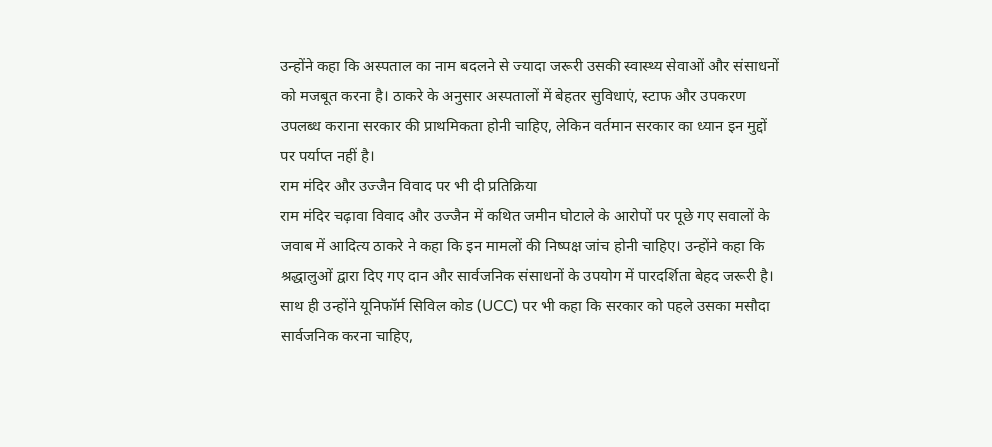उन्होंने कहा कि अस्पताल का नाम बदलने से ज्यादा जरूरी उसकी स्वास्थ्य सेवाओं और संसाधनों को मजबूत करना है। ठाकरे के अनुसार अस्पतालों में बेहतर सुविधाएं, स्टाफ और उपकरण उपलब्ध कराना सरकार की प्राथमिकता होनी चाहिए, लेकिन वर्तमान सरकार का ध्यान इन मुद्दों पर पर्याप्त नहीं है।
राम मंदिर और उज्जैन विवाद पर भी दी प्रतिक्रिया
राम मंदिर चढ़ावा विवाद और उज्जैन में कथित जमीन घोटाले के आरोपों पर पूछे गए सवालों के जवाब में आदित्य ठाकरे ने कहा कि इन मामलों की निष्पक्ष जांच होनी चाहिए। उन्होंने कहा कि श्रद्धालुओं द्वारा दिए गए दान और सार्वजनिक संसाधनों के उपयोग में पारदर्शिता बेहद जरूरी है। साथ ही उन्होंने यूनिफॉर्म सिविल कोड (UCC) पर भी कहा कि सरकार को पहले उसका मसौदा सार्वजनिक करना चाहिए,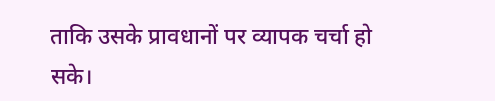ताकि उसके प्रावधानों पर व्यापक चर्चा हो सके।